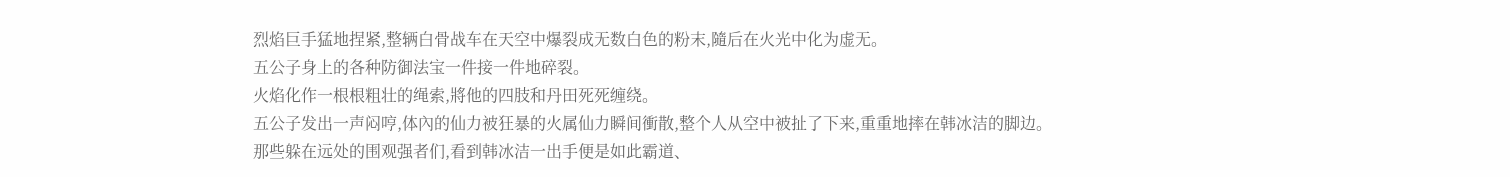烈焰巨手猛地捏紧,整辆白骨战车在天空中爆裂成无数白色的粉末,隨后在火光中化为虚无。
五公子身上的各种防御法宝一件接一件地碎裂。
火焰化作一根根粗壮的绳索,將他的四肢和丹田死死缠绕。
五公子发出一声闷哼,体內的仙力被狂暴的火属仙力瞬间衝散,整个人从空中被扯了下来,重重地摔在韩冰洁的脚边。
那些躲在远处的围观强者们,看到韩冰洁一出手便是如此霸道、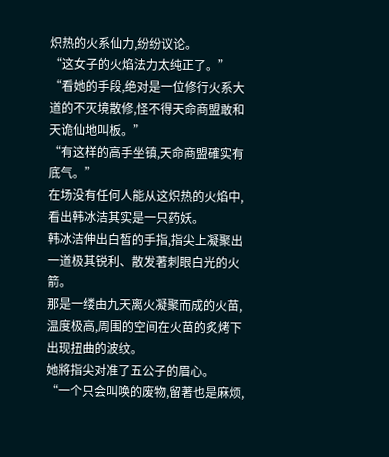炽热的火系仙力,纷纷议论。
“这女子的火焰法力太纯正了。”
“看她的手段,绝对是一位修行火系大道的不灭境散修,怪不得天命商盟敢和天诡仙地叫板。”
“有这样的高手坐镇,天命商盟確实有底气。”
在场没有任何人能从这炽热的火焰中,看出韩冰洁其实是一只药妖。
韩冰洁伸出白皙的手指,指尖上凝聚出一道极其锐利、散发著刺眼白光的火箭。
那是一缕由九天离火凝聚而成的火苗,温度极高,周围的空间在火苗的炙烤下出现扭曲的波纹。
她將指尖对准了五公子的眉心。
“一个只会叫唤的废物,留著也是麻烦,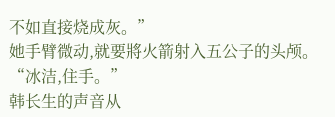不如直接烧成灰。”
她手臂微动,就要將火箭射入五公子的头颅。
“冰洁,住手。”
韩长生的声音从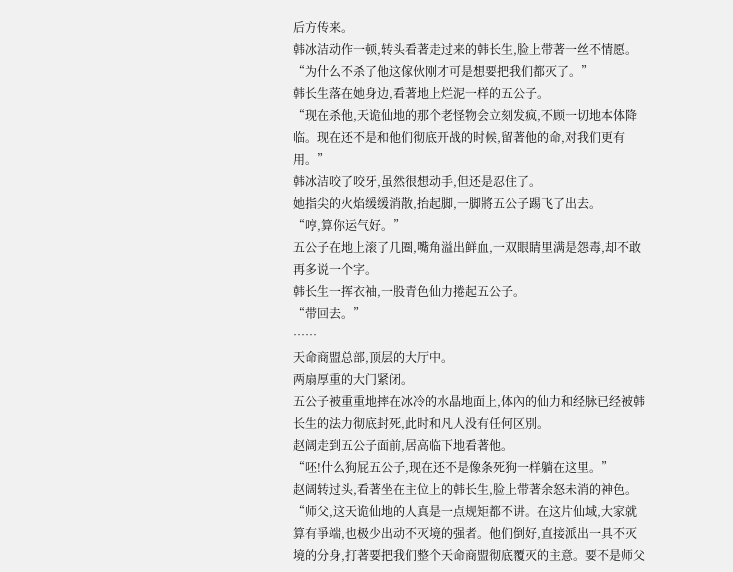后方传来。
韩冰洁动作一顿,转头看著走过来的韩长生,脸上带著一丝不情愿。
“为什么不杀了他这傢伙刚才可是想要把我们都灭了。”
韩长生落在她身边,看著地上烂泥一样的五公子。
“现在杀他,天诡仙地的那个老怪物会立刻发疯,不顾一切地本体降临。现在还不是和他们彻底开战的时候,留著他的命,对我们更有用。”
韩冰洁咬了咬牙,虽然很想动手,但还是忍住了。
她指尖的火焰缓缓消散,抬起脚,一脚將五公子踢飞了出去。
“哼,算你运气好。”
五公子在地上滚了几圈,嘴角溢出鲜血,一双眼睛里满是怨毒,却不敢再多说一个字。
韩长生一挥衣袖,一股青色仙力捲起五公子。
“带回去。”
……
天命商盟总部,顶层的大厅中。
两扇厚重的大门紧闭。
五公子被重重地摔在冰冷的水晶地面上,体內的仙力和经脉已经被韩长生的法力彻底封死,此时和凡人没有任何区別。
赵阔走到五公子面前,居高临下地看著他。
“呸!什么狗屁五公子,现在还不是像条死狗一样躺在这里。”
赵阔转过头,看著坐在主位上的韩长生,脸上带著余怒未消的神色。
“师父,这天诡仙地的人真是一点规矩都不讲。在这片仙域,大家就算有爭端,也极少出动不灭境的强者。他们倒好,直接派出一具不灭境的分身,打著要把我们整个天命商盟彻底覆灭的主意。要不是师父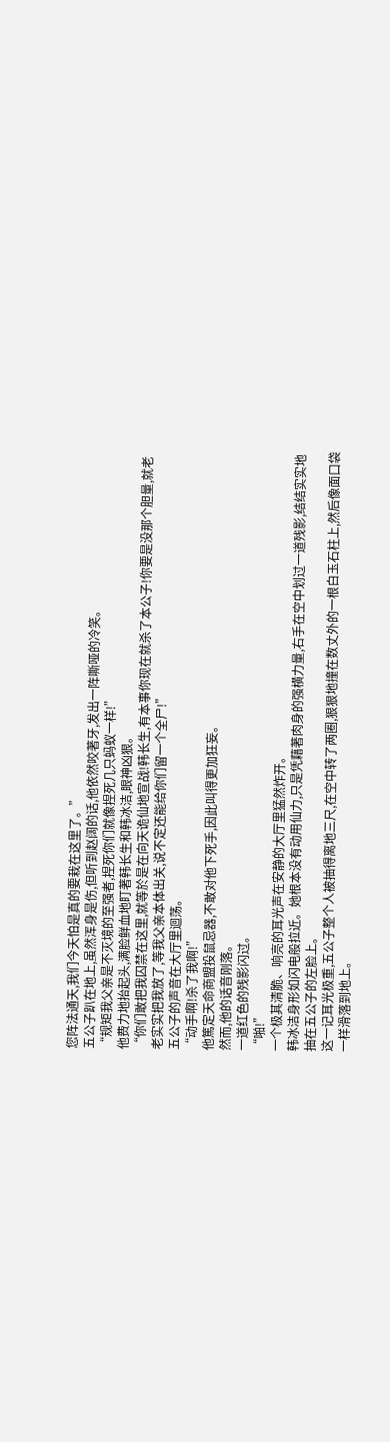您阵法通天,我们今天怕是真的要栽在这里了。”
五公子趴在地上,虽然浑身是伤,但听到赵阔的话,他依然咬著牙,发出一阵嘶哑的冷笑。
“规矩我父亲是不灭境的至强者,捏死你们就像捏死几只蚂蚁一样!”
他费力地抬起头,满脸鲜血地盯著韩长生和韩冰洁,眼神凶狠。
“你们敢把我囚禁在这里,就等於是在向天诡仙地宣战!韩长生,有本事你现在就杀了本公子!你要是没那个胆量,就老老实实把我放了,等我父亲本体出关,说不定还能给你们留一个全尸!”
五公子的声音在大厅里迴荡。
“动手啊!杀了我啊!”
他篤定天命商盟投鼠忌器,不敢对他下死手,因此叫得更加狂妄。
然而,他的话音刚落。
一道红色的残影闪过。
“啪!”
一个极其清脆、响亮的耳光声在安静的大厅里猛然炸开。
韩冰洁身形如闪电般拉近。她根本没有动用仙力,只是凭藉著肉身的强横力量,右手在空中划过一道残影,结结实实地抽在五公子的左脸上。
这一记耳光极重,五公子整个人被抽得离地三尺,在空中转了两圈,狠狠地撞在数丈外的一根白玉石柱上,然后像面口袋一样滑落到地上。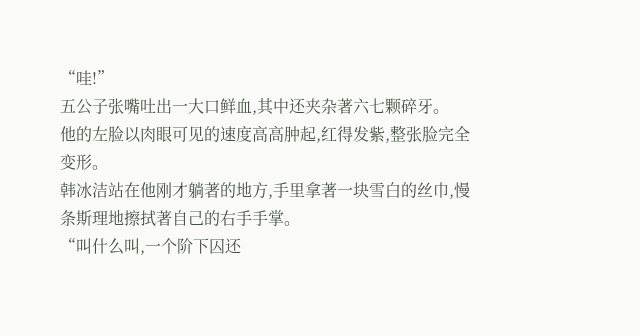“哇!”
五公子张嘴吐出一大口鲜血,其中还夹杂著六七颗碎牙。
他的左脸以肉眼可见的速度高高肿起,红得发紫,整张脸完全变形。
韩冰洁站在他刚才躺著的地方,手里拿著一块雪白的丝巾,慢条斯理地擦拭著自己的右手手掌。
“叫什么叫,一个阶下囚还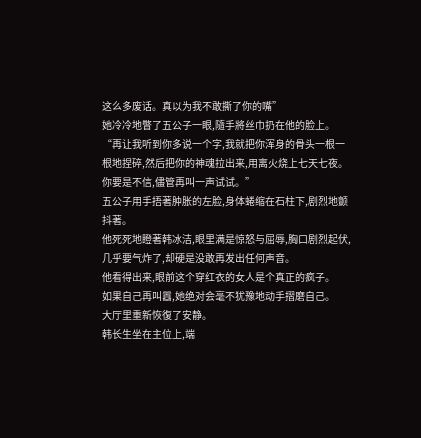这么多废话。真以为我不敢撕了你的嘴”
她冷冷地瞥了五公子一眼,隨手將丝巾扔在他的脸上。
“再让我听到你多说一个字,我就把你浑身的骨头一根一根地捏碎,然后把你的神魂拉出来,用离火烧上七天七夜。你要是不信,儘管再叫一声试试。”
五公子用手捂著肿胀的左脸,身体蜷缩在石柱下,剧烈地颤抖著。
他死死地瞪著韩冰洁,眼里满是惊怒与屈辱,胸口剧烈起伏,几乎要气炸了,却硬是没敢再发出任何声音。
他看得出来,眼前这个穿红衣的女人是个真正的疯子。
如果自己再叫囂,她绝对会毫不犹豫地动手摺磨自己。
大厅里重新恢復了安静。
韩长生坐在主位上,端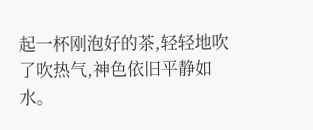起一杯刚泡好的茶,轻轻地吹了吹热气,神色依旧平静如水。